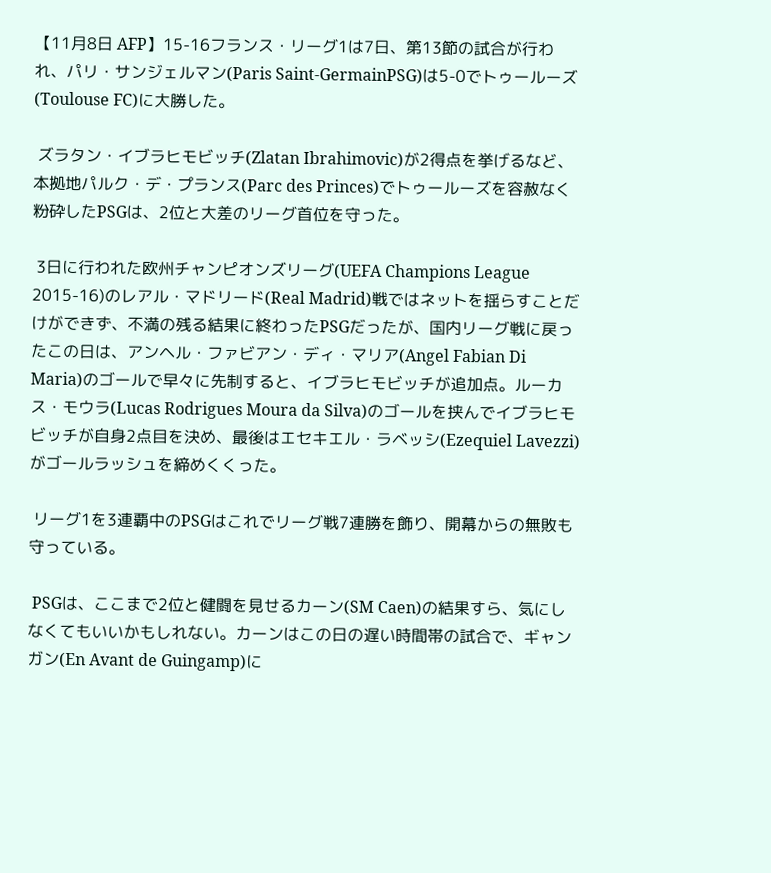【11月8日 AFP】15-16フランス・リーグ1は7日、第13節の試合が行われ、パリ・サンジェルマン(Paris Saint-GermainPSG)は5-0でトゥールーズ(Toulouse FC)に大勝した。

 ズラタン・イブラヒモビッチ(Zlatan Ibrahimovic)が2得点を挙げるなど、本拠地パルク・デ・プランス(Parc des Princes)でトゥールーズを容赦なく粉砕したPSGは、2位と大差のリーグ首位を守った。

 3日に行われた欧州チャンピオンズリーグ(UEFA Champions League 2015-16)のレアル・マドリード(Real Madrid)戦ではネットを揺らすことだけができず、不満の残る結果に終わったPSGだったが、国内リーグ戦に戻ったこの日は、アンヘル・ファビアン・ディ・マリア(Angel Fabian Di Maria)のゴールで早々に先制すると、イブラヒモビッチが追加点。ルーカス・モウラ(Lucas Rodrigues Moura da Silva)のゴールを挟んでイブラヒモビッチが自身2点目を決め、最後はエセキエル・ラベッシ(Ezequiel Lavezzi)がゴールラッシュを締めくくった。

 リーグ1を3連覇中のPSGはこれでリーグ戦7連勝を飾り、開幕からの無敗も守っている。

 PSGは、ここまで2位と健闘を見せるカーン(SM Caen)の結果すら、気にしなくてもいいかもしれない。カーンはこの日の遅い時間帯の試合で、ギャンガン(En Avant de Guingamp)に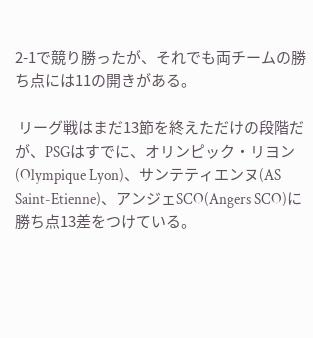2-1で競り勝ったが、それでも両チームの勝ち点には11の開きがある。

 リーグ戦はまだ13節を終えただけの段階だが、PSGはすでに、オリンピック・リヨン(Olympique Lyon)、サンテティエンヌ(AS Saint-Etienne)、アンジェSCO(Angers SCO)に勝ち点13差をつけている。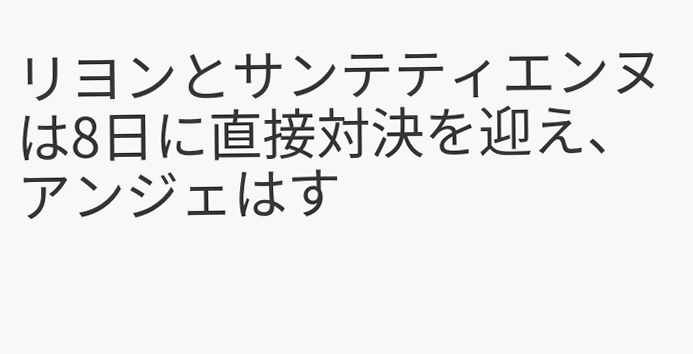リヨンとサンテティエンヌは8日に直接対決を迎え、アンジェはす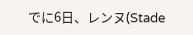でに6日、レンヌ(Stade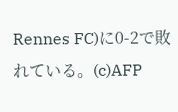Rennes FC)に0-2で敗れている。(c)AFP